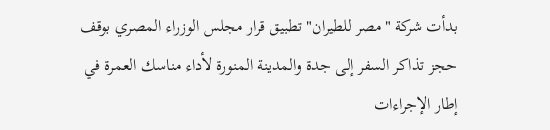بدأت شركة "مصر للطيران" تطبيق قرار مجلس الوزراء المصري بوقف حجز تذاكر السفر إلى جدة والمدينة المنورة لأداء مناسك العمرة في إطار الإجراءات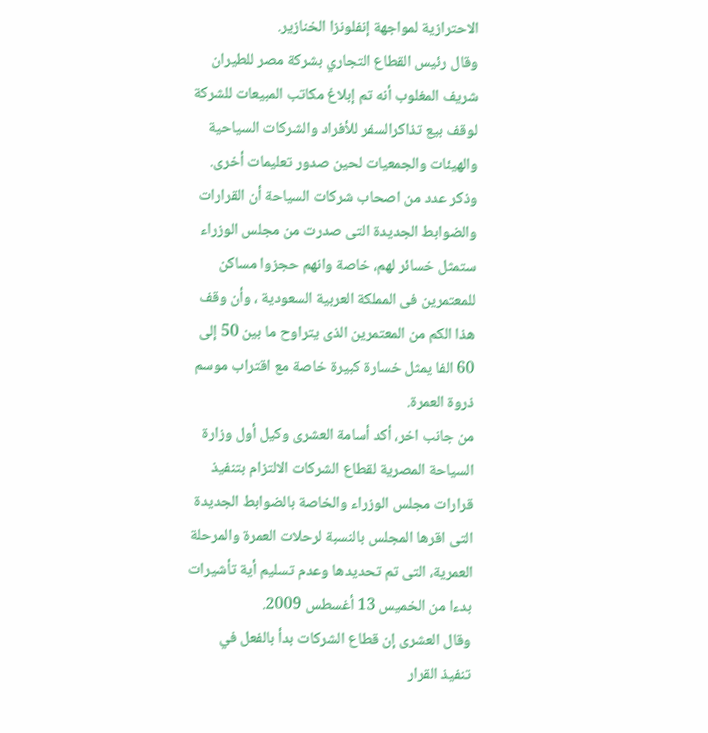الاحترازية لمواجهة إنفلونزا الخنازير.
وقال رئيس القطاع التجاري بشركة مصر للطيران شريف المغلوب أنه تم إبلاغ مكاتب المبيعات للشركة لوقف بيع تذاكرالسفر للأفراد والشركات السياحية والهيئات والجمعيات لحين صدور تعليمات أخرى.
وذكر عدد من اصحاب شركات السياحة أن القرارات والضوابط الجديدة التى صدرت من مجلس الوزراء ستمثل خسائر لهم، خاصة وانهم حجزوا مساكن للمعتمرين فى المملكة العربية السعودية ، وأن وقف هذا الكم من المعتمرين الذى يتراوح ما بين 50 إلى 60 الفا يمثل خسارة كبيرة خاصة مع اقتراب موسم ذروة العمرة.
من جانب اخر، أكد أسامة العشرى وكيل أول وزارة السياحة المصرية لقطاع الشركات الالتزام بتنفيذ قرارات مجلس الوزراء والخاصة بالضوابط الجديدة التى اقرها المجلس بالنسبة لرحلات العمرة والمرحلة العمرية، التى تم تحديدها وعدم تسليم أية تأشيرات بدءا من الخميس 13 أغسطس 2009.
وقال العشرى إن قطاع الشركات بدأ بالفعل في تنفيذ القرار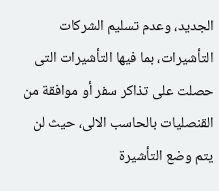الجديد، وعدم تسليم الشركات التأشيرات، بما فيها التأشيرات التى حصلت على تذاكر سفر أو موافقة من القنصليات بالحاسب الالى، حيث لن يتم وضع التأشيرة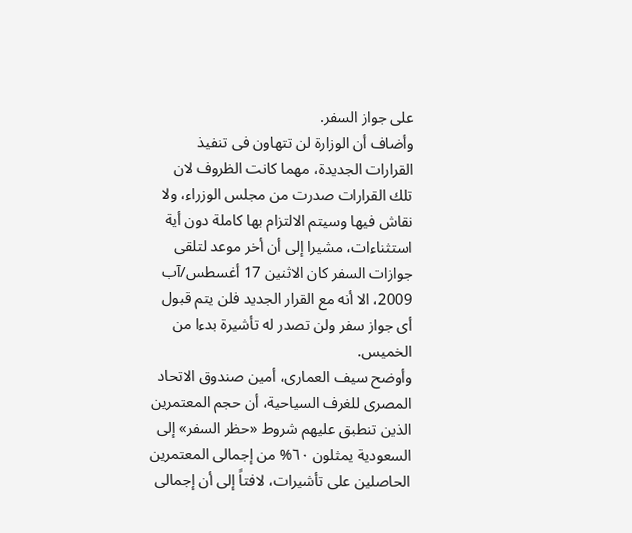على جواز السفر.
وأضاف أن الوزارة لن تتهاون فى تنفيذ القرارات الجديدة، مهما كانت الظروف لان تلك القرارات صدرت من مجلس الوزراء، ولا نقاش فيها وسيتم الالتزام بها كاملة دون أية استثناءات، مشيرا إلى أن أخر موعد لتلقى جوازات السفر كان الاثنين 17 أغسطس/آب 2009، الا أنه مع القرار الجديد فلن يتم قبول أى جواز سفر ولن تصدر له تأشيرة بدءا من الخميس.
وأوضح سيف العمارى، أمين صندوق الاتحاد المصرى للغرف السياحية، أن حجم المعتمرين الذين تنطبق عليهم شروط «حظر السفر» إلى السعودية يمثلون ٦٠% من إجمالى المعتمرين الحاصلين على تأشيرات، لافتاً إلى أن إجمالى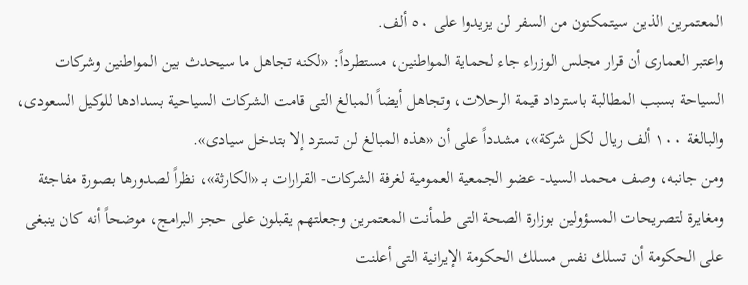المعتمرين الذين سيتمكنون من السفر لن يزيدوا على ٥٠ ألف.
واعتبر العمارى أن قرار مجلس الوزراء جاء لحماية المواطنين، مستطرداً: «لكنه تجاهل ما سيحدث بين المواطنين وشركات السياحة بسبب المطالبة باسترداد قيمة الرحلات، وتجاهل أيضاً المبالغ التى قامت الشركات السياحية بسدادها للوكيل السعودى، والبالغة ١٠٠ ألف ريال لكل شركة»، مشدداً على أن «هذه المبالغ لن تسترد إلا بتدخل سيادى».
ومن جانبه، وصف محمد السيد- عضو الجمعية العمومية لغرفة الشركات- القرارات بـ «الكارثة»، نظراً لصدورها بصورة مفاجئة ومغايرة لتصريحات المسؤولين بوزارة الصحة التى طمأنت المعتمرين وجعلتهم يقبلون على حجز البرامج، موضحاً أنه كان ينبغى على الحكومة أن تسلك نفس مسلك الحكومة الإيرانية التى أعلنت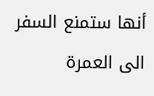أنها ستمنع السفر الى العمرة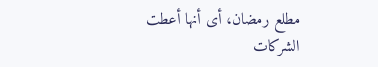مطلع رمضان، أى أنها أعطت الشركات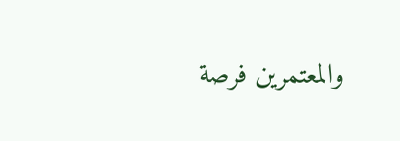والمعتمرين فرصة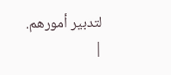لتدبير أمورهم.
|